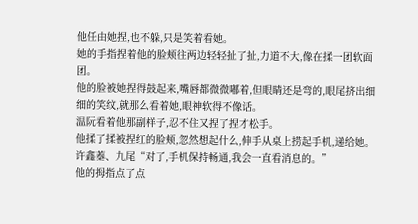他任由她捏,也不躲,只是笑着看她。
她的手指捏着他的脸颊往两边轻轻扯了扯,力道不大,像在揉一团软面团。
他的脸被她捏得鼓起来,嘴唇都微微嘟着,但眼睛还是弯的,眼尾挤出细细的笑纹,就那么看着她,眼神软得不像话。
温阮看着他那副样子,忍不住又捏了捏才松手。
他揉了揉被捏红的脸颊,忽然想起什么,伸手从桌上捞起手机,递给她。
许鑫蓁、九尾“对了,手机保持畅通,我会一直看消息的。”
他的拇指点了点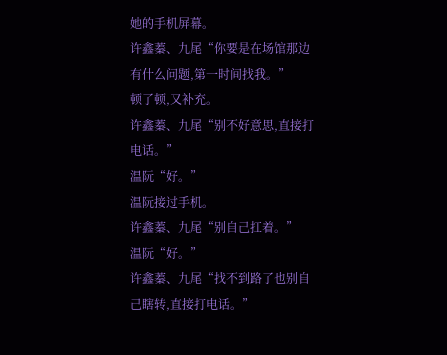她的手机屏幕。
许鑫蓁、九尾“你要是在场馆那边有什么问题,第一时间找我。”
顿了顿,又补充。
许鑫蓁、九尾“别不好意思,直接打电话。”
温阮“好。”
温阮接过手机。
许鑫蓁、九尾“别自己扛着。”
温阮“好。”
许鑫蓁、九尾“找不到路了也别自己瞎转,直接打电话。”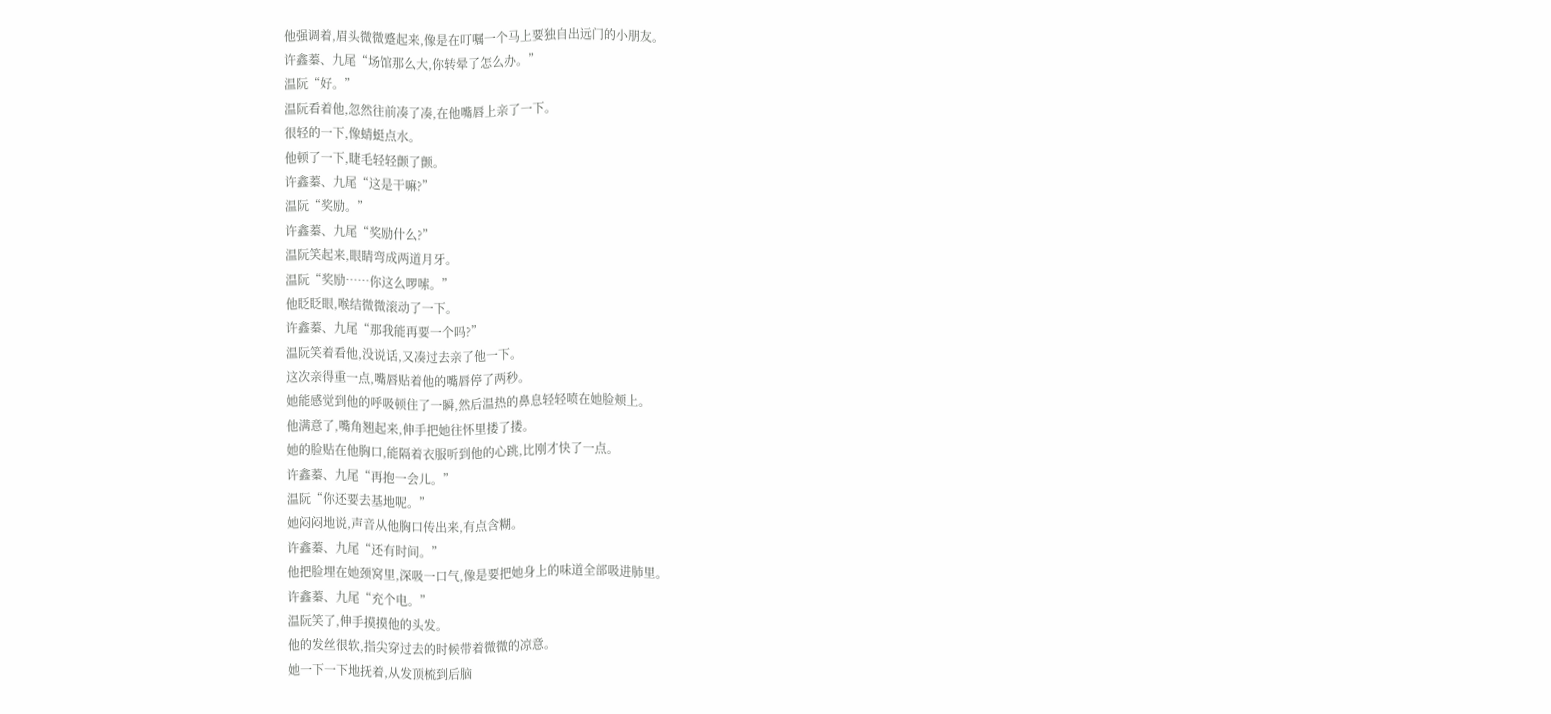他强调着,眉头微微蹙起来,像是在叮嘱一个马上要独自出远门的小朋友。
许鑫蓁、九尾“场馆那么大,你转晕了怎么办。”
温阮“好。”
温阮看着他,忽然往前凑了凑,在他嘴唇上亲了一下。
很轻的一下,像蜻蜓点水。
他顿了一下,睫毛轻轻颤了颤。
许鑫蓁、九尾“这是干嘛?”
温阮“奖励。”
许鑫蓁、九尾“奖励什么?”
温阮笑起来,眼睛弯成两道月牙。
温阮“奖励……你这么啰嗦。”
他眨眨眼,喉结微微滚动了一下。
许鑫蓁、九尾“那我能再要一个吗?”
温阮笑着看他,没说话,又凑过去亲了他一下。
这次亲得重一点,嘴唇贴着他的嘴唇停了两秒。
她能感觉到他的呼吸顿住了一瞬,然后温热的鼻息轻轻喷在她脸颊上。
他满意了,嘴角翘起来,伸手把她往怀里搂了搂。
她的脸贴在他胸口,能隔着衣服听到他的心跳,比刚才快了一点。
许鑫蓁、九尾“再抱一会儿。”
温阮“你还要去基地呢。”
她闷闷地说,声音从他胸口传出来,有点含糊。
许鑫蓁、九尾“还有时间。”
他把脸埋在她颈窝里,深吸一口气,像是要把她身上的味道全部吸进肺里。
许鑫蓁、九尾“充个电。”
温阮笑了,伸手摸摸他的头发。
他的发丝很软,指尖穿过去的时候带着微微的凉意。
她一下一下地抚着,从发顶梳到后脑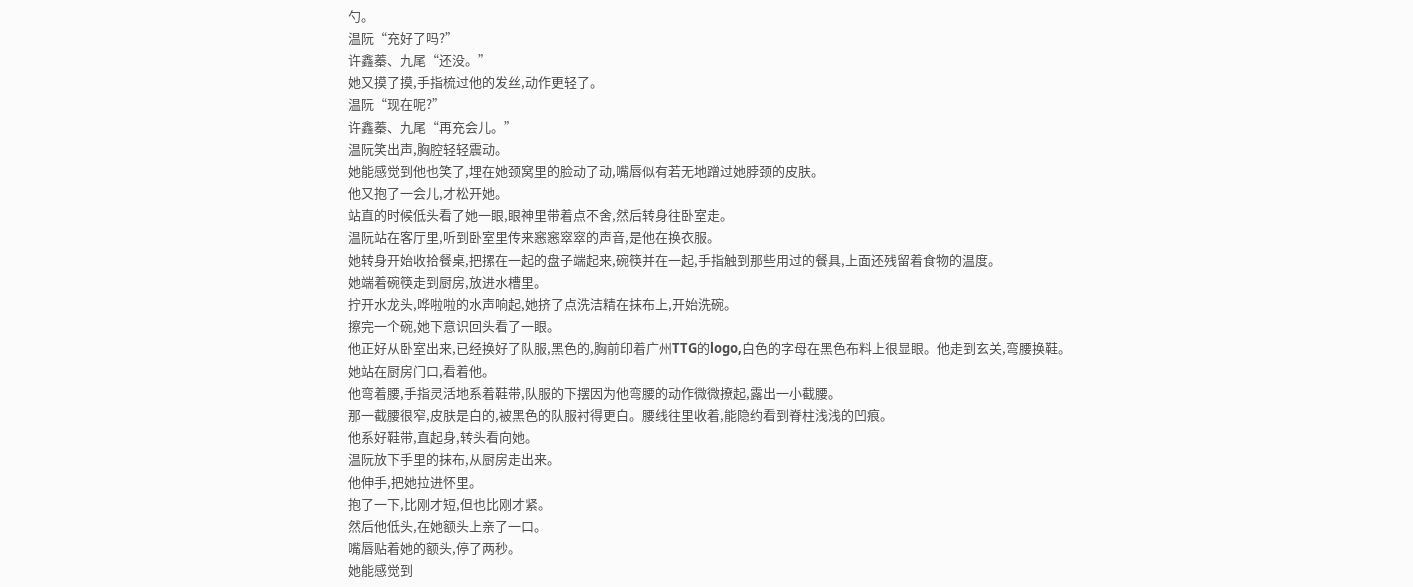勺。
温阮“充好了吗?”
许鑫蓁、九尾“还没。”
她又摸了摸,手指梳过他的发丝,动作更轻了。
温阮“现在呢?”
许鑫蓁、九尾“再充会儿。”
温阮笑出声,胸腔轻轻震动。
她能感觉到他也笑了,埋在她颈窝里的脸动了动,嘴唇似有若无地蹭过她脖颈的皮肤。
他又抱了一会儿,才松开她。
站直的时候低头看了她一眼,眼神里带着点不舍,然后转身往卧室走。
温阮站在客厅里,听到卧室里传来窸窸窣窣的声音,是他在换衣服。
她转身开始收拾餐桌,把摞在一起的盘子端起来,碗筷并在一起,手指触到那些用过的餐具,上面还残留着食物的温度。
她端着碗筷走到厨房,放进水槽里。
拧开水龙头,哗啦啦的水声响起,她挤了点洗洁精在抹布上,开始洗碗。
擦完一个碗,她下意识回头看了一眼。
他正好从卧室出来,已经换好了队服,黑色的,胸前印着广州TTG的logo,白色的字母在黑色布料上很显眼。他走到玄关,弯腰换鞋。
她站在厨房门口,看着他。
他弯着腰,手指灵活地系着鞋带,队服的下摆因为他弯腰的动作微微撩起,露出一小截腰。
那一截腰很窄,皮肤是白的,被黑色的队服衬得更白。腰线往里收着,能隐约看到脊柱浅浅的凹痕。
他系好鞋带,直起身,转头看向她。
温阮放下手里的抹布,从厨房走出来。
他伸手,把她拉进怀里。
抱了一下,比刚才短,但也比刚才紧。
然后他低头,在她额头上亲了一口。
嘴唇贴着她的额头,停了两秒。
她能感觉到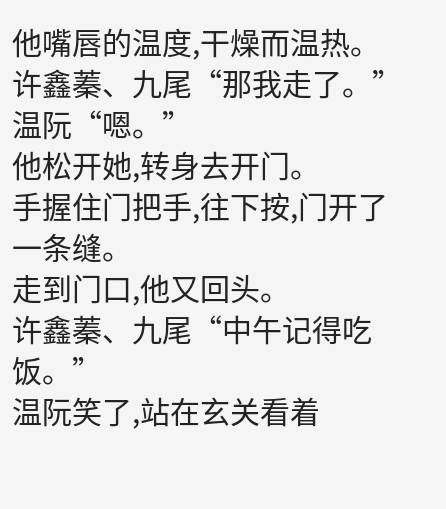他嘴唇的温度,干燥而温热。
许鑫蓁、九尾“那我走了。”
温阮“嗯。”
他松开她,转身去开门。
手握住门把手,往下按,门开了一条缝。
走到门口,他又回头。
许鑫蓁、九尾“中午记得吃饭。”
温阮笑了,站在玄关看着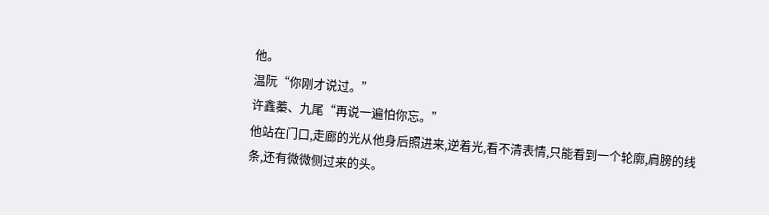他。
温阮“你刚才说过。”
许鑫蓁、九尾“再说一遍怕你忘。”
他站在门口,走廊的光从他身后照进来,逆着光,看不清表情,只能看到一个轮廓,肩膀的线条,还有微微侧过来的头。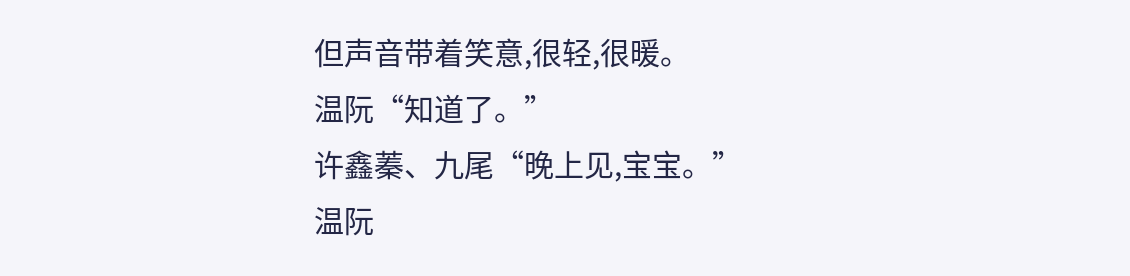但声音带着笑意,很轻,很暖。
温阮“知道了。”
许鑫蓁、九尾“晚上见,宝宝。”
温阮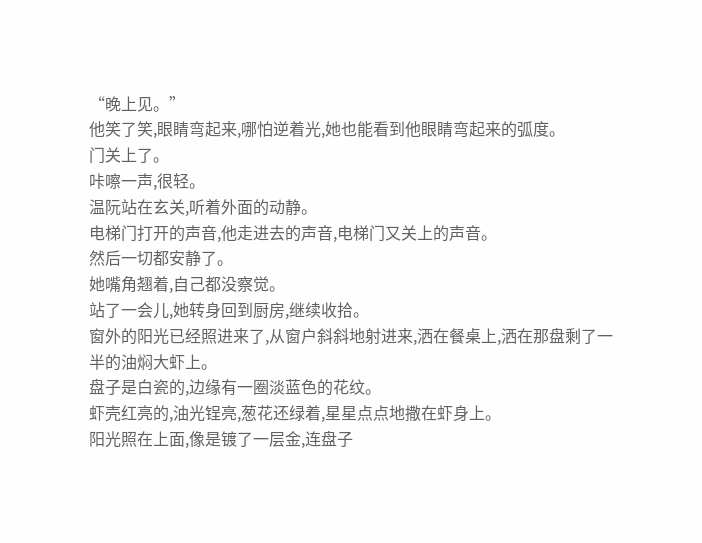“晚上见。”
他笑了笑,眼睛弯起来,哪怕逆着光,她也能看到他眼睛弯起来的弧度。
门关上了。
咔嚓一声,很轻。
温阮站在玄关,听着外面的动静。
电梯门打开的声音,他走进去的声音,电梯门又关上的声音。
然后一切都安静了。
她嘴角翘着,自己都没察觉。
站了一会儿,她转身回到厨房,继续收拾。
窗外的阳光已经照进来了,从窗户斜斜地射进来,洒在餐桌上,洒在那盘剩了一半的油焖大虾上。
盘子是白瓷的,边缘有一圈淡蓝色的花纹。
虾壳红亮的,油光锃亮,葱花还绿着,星星点点地撒在虾身上。
阳光照在上面,像是镀了一层金,连盘子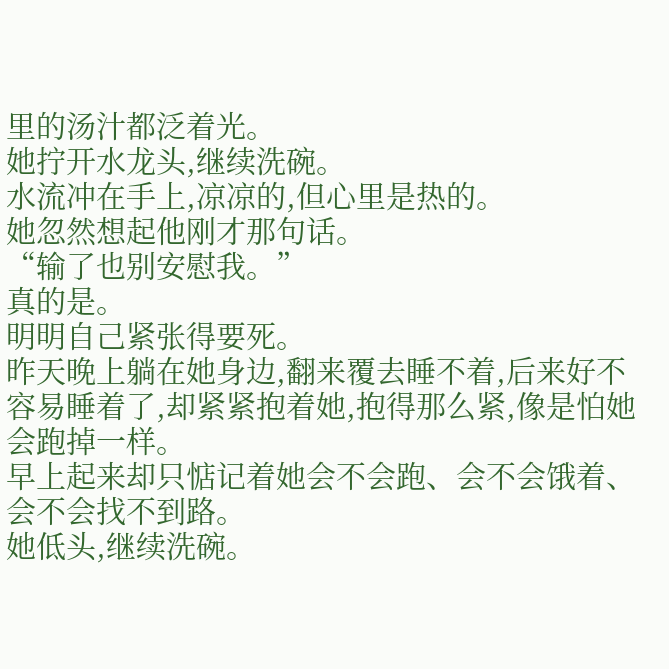里的汤汁都泛着光。
她拧开水龙头,继续洗碗。
水流冲在手上,凉凉的,但心里是热的。
她忽然想起他刚才那句话。
“输了也别安慰我。”
真的是。
明明自己紧张得要死。
昨天晚上躺在她身边,翻来覆去睡不着,后来好不容易睡着了,却紧紧抱着她,抱得那么紧,像是怕她会跑掉一样。
早上起来却只惦记着她会不会跑、会不会饿着、会不会找不到路。
她低头,继续洗碗。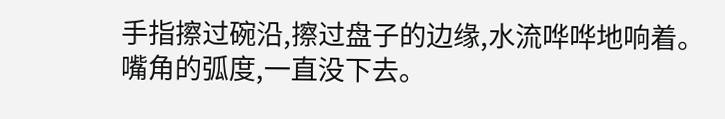手指擦过碗沿,擦过盘子的边缘,水流哗哗地响着。
嘴角的弧度,一直没下去。